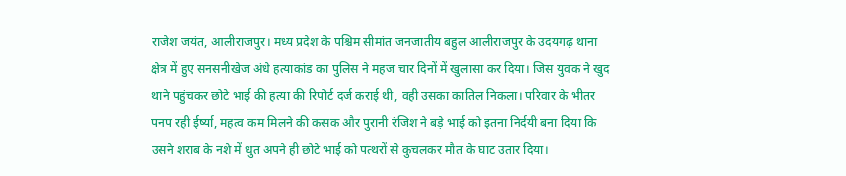राजेश जयंत, आलीराजपुर। मध्य प्रदेश के पश्चिम सीमांत जनजातीय बहुल आलीराजपुर के उदयगढ़ थाना क्षेत्र में हुए सनसनीखेज अंधे हत्याकांड का पुलिस ने महज चार दिनों में खुलासा कर दिया। जिस युवक ने खुद थाने पहुंचकर छोटे भाई की हत्या की रिपोर्ट दर्ज कराई थी, वही उसका कातिल निकला। परिवार के भीतर पनप रही ईर्ष्या, महत्व कम मिलने की कसक और पुरानी रंजिश ने बड़े भाई को इतना निर्दयी बना दिया कि उसने शराब के नशे में धुत अपने ही छोटे भाई को पत्थरों से कुचलकर मौत के घाट उतार दिया।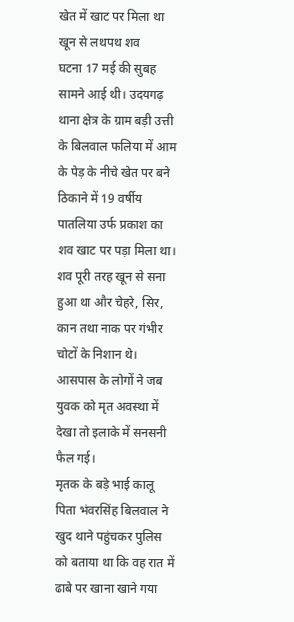खेत में खाट पर मिला था खून से लथपथ शव
घटना 17 मई की सुबह सामने आई थी। उदयगढ़ थाना क्षेत्र के ग्राम बड़ी उत्ती के बिलवाल फलिया में आम के पेड़ के नीचे खेत पर बने ठिकाने में 19 वर्षीय पातलिया उर्फ प्रकाश का शव खाट पर पड़ा मिला था। शव पूरी तरह खून से सना हुआ था और चेहरे, सिर, कान तथा नाक पर गंभीर चोटों के निशान थे। आसपास के लोगों ने जब युवक को मृत अवस्था में देखा तो इलाके में सनसनी फैल गई।
मृतक के बड़े भाई कालू पिता भंवरसिंह बिलवाल ने खुद थाने पहुंचकर पुलिस को बताया था कि वह रात में ढाबे पर खाना खाने गया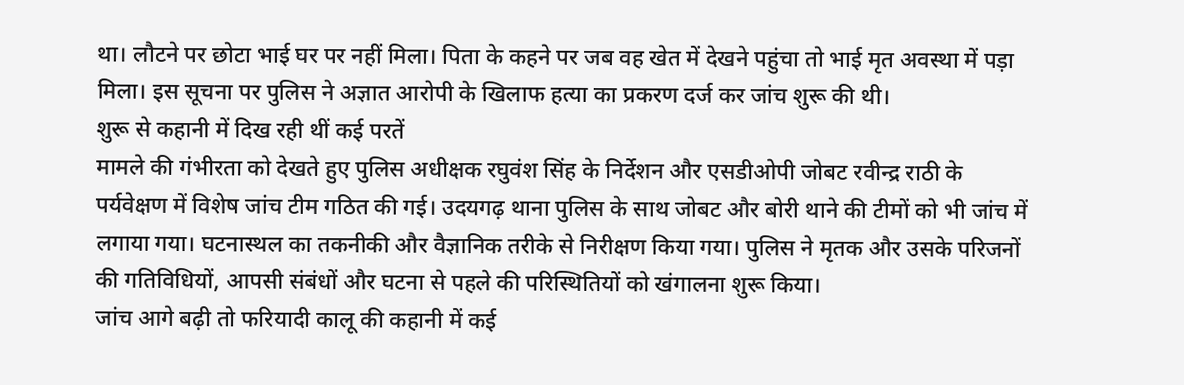था। लौटने पर छोटा भाई घर पर नहीं मिला। पिता के कहने पर जब वह खेत में देखने पहुंचा तो भाई मृत अवस्था में पड़ा मिला। इस सूचना पर पुलिस ने अज्ञात आरोपी के खिलाफ हत्या का प्रकरण दर्ज कर जांच शुरू की थी।
शुरू से कहानी में दिख रही थीं कई परतें
मामले की गंभीरता को देखते हुए पुलिस अधीक्षक रघुवंश सिंह के निर्देशन और एसडीओपी जोबट रवीन्द्र राठी के पर्यवेक्षण में विशेष जांच टीम गठित की गई। उदयगढ़ थाना पुलिस के साथ जोबट और बोरी थाने की टीमों को भी जांच में लगाया गया। घटनास्थल का तकनीकी और वैज्ञानिक तरीके से निरीक्षण किया गया। पुलिस ने मृतक और उसके परिजनों की गतिविधियों, आपसी संबंधों और घटना से पहले की परिस्थितियों को खंगालना शुरू किया।
जांच आगे बढ़ी तो फरियादी कालू की कहानी में कई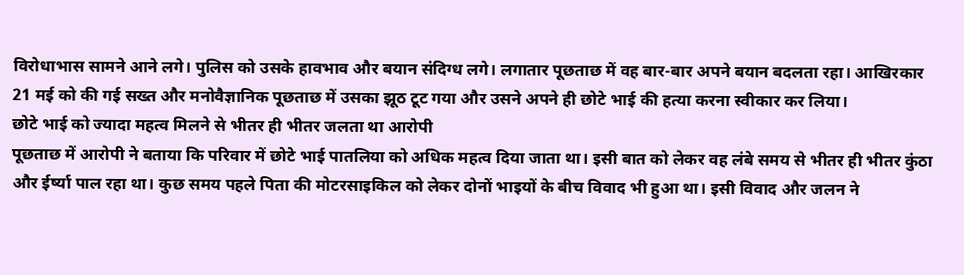विरोधाभास सामने आने लगे। पुलिस को उसके हावभाव और बयान संदिग्ध लगे। लगातार पूछताछ में वह बार-बार अपने बयान बदलता रहा। आखिरकार 21 मई को की गई सख्त और मनोवैज्ञानिक पूछताछ में उसका झूठ टूट गया और उसने अपने ही छोटे भाई की हत्या करना स्वीकार कर लिया।
छोटे भाई को ज्यादा महत्व मिलने से भीतर ही भीतर जलता था आरोपी
पूछताछ में आरोपी ने बताया कि परिवार में छोटे भाई पातलिया को अधिक महत्व दिया जाता था। इसी बात को लेकर वह लंबे समय से भीतर ही भीतर कुंठा और ईर्ष्या पाल रहा था। कुछ समय पहले पिता की मोटरसाइकिल को लेकर दोनों भाइयों के बीच विवाद भी हुआ था। इसी विवाद और जलन ने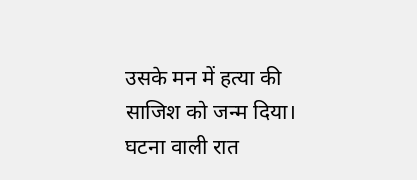उसके मन में हत्या की साजिश को जन्म दिया।
घटना वाली रात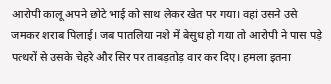आरोपी कालू अपने छोटे भाई को साथ लेकर खेत पर गया। वहां उसने उसे जमकर शराब पिलाई। जब पातलिया नशे में बेसुध हो गया तो आरोपी ने पास पड़े पत्थरों से उसके चेहरे और सिर पर ताबड़तोड़ वार कर दिए। हमला इतना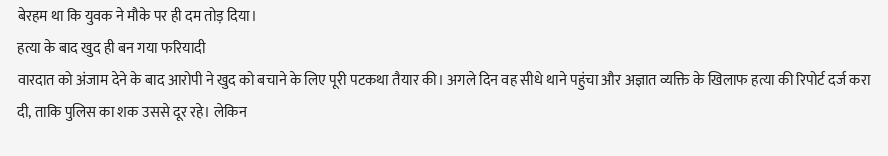बेरहम था कि युवक ने मौके पर ही दम तोड़ दिया।
हत्या के बाद खुद ही बन गया फरियादी
वारदात को अंजाम देने के बाद आरोपी ने खुद को बचाने के लिए पूरी पटकथा तैयार की। अगले दिन वह सीधे थाने पहुंचा और अज्ञात व्यक्ति के खिलाफ हत्या की रिपोर्ट दर्ज करा दी, ताकि पुलिस का शक उससे दूर रहे। लेकिन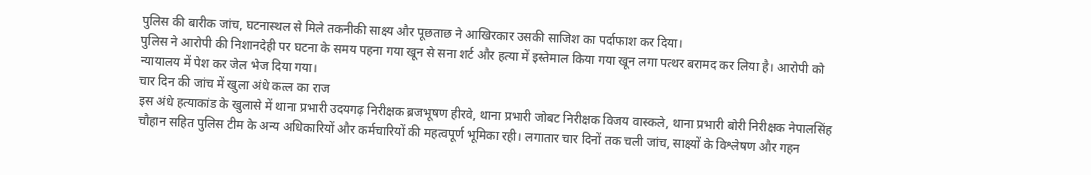पुलिस की बारीक जांच, घटनास्थल से मिले तकनीकी साक्ष्य और पूछताछ ने आखिरकार उसकी साजिश का पर्दाफाश कर दिया।
पुलिस ने आरोपी की निशानदेही पर घटना के समय पहना गया खून से सना शर्ट और हत्या में इस्तेमाल किया गया खून लगा पत्थर बरामद कर लिया है। आरोपी को न्यायालय में पेश कर जेल भेज दिया गया।
चार दिन की जांच में खुला अंधे कत्ल का राज
इस अंधे हत्याकांड के खुलासे में थाना प्रभारी उदयगढ़ निरीक्षक ब्रजभूषण हीरवे, थाना प्रभारी जोबट निरीक्षक विजय वास्कले, थाना प्रभारी बोरी निरीक्षक नेपालसिंह चौहान सहित पुलिस टीम के अन्य अधिकारियों और कर्मचारियों की महत्वपूर्ण भूमिका रही। लगातार चार दिनों तक चली जांच, साक्ष्यों के विश्लेषण और गहन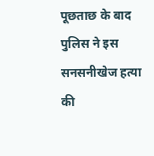पूछताछ के बाद पुलिस ने इस सनसनीखेज हत्या की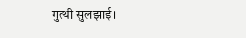गुत्थी सुलझाई।